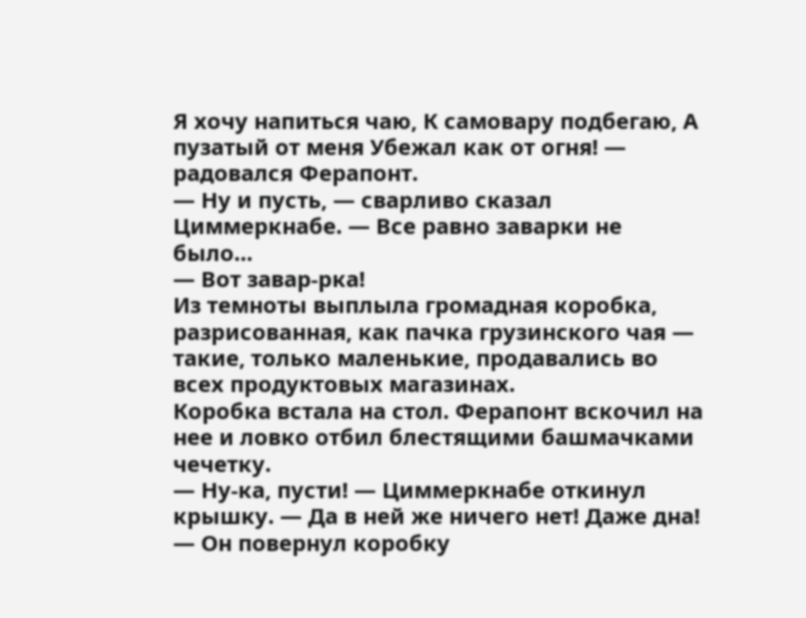Я хочу напиться чаю, К самовару подбегаю, А пузатый от меня Убежал как от огня! —
радовался Ферапонт.
— Ну и пусть, — сварливо сказал Циммеркнабе. — Все равно заварки не было…
— Вот завар-рка!
Из темноты выплыла громадная коробка, разрисованная, как пачка грузинского чая — такие, только маленькие, продавались во всех продуктовых магазинах.
Коробка встала на стол. Ферапонт вскочил на нее и ловко отбил блестящими башмачками чечетку.
— Ну-ка, пусти! — Циммеркнабе откинул крышку. — Да в ней же ничего нет! Даже дна! — Он повернул коробку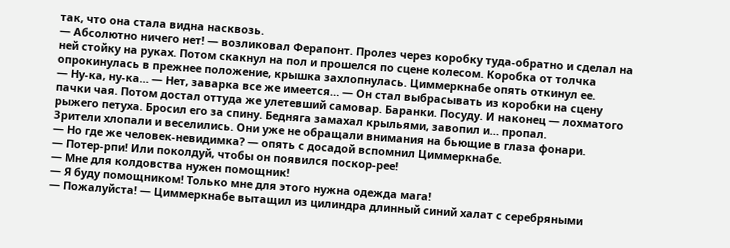так, что она стала видна насквозь.
— Абсолютно ничего нет! — возликовал Ферапонт. Пролез через коробку туда-обратно и сделал на ней стойку на руках. Потом скакнул на пол и прошелся по сцене колесом. Коробка от толчка опрокинулась в прежнее положение, крышка захлопнулась. Циммеркнабе опять откинул ее.
— Ну-ка, ну-ка… — Нет, заварка все же имеется… — Он стал выбрасывать из коробки на сцену пачки чая. Потом достал оттуда же улетевший самовар. Баранки. Посуду. И наконец — лохматого рыжего петуха. Бросил его за спину. Бедняга замахал крыльями, завопил и… пропал.
Зрители хлопали и веселились. Они уже не обращали внимания на бьющие в глаза фонари.
— Но где же человек-невидимка? — опять с досадой вспомнил Циммеркнабе.
— Потер-рпи! Или поколдуй, чтобы он появился поскор-рее!
— Мне для колдовства нужен помощник!
— Я буду помощником! Только мне для этого нужна одежда мага!
— Пожалуйста! — Циммеркнабе вытащил из цилиндра длинный синий халат с серебряными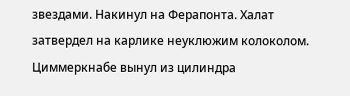звездами. Накинул на Ферапонта. Халат затвердел на карлике неуклюжим колоколом. Циммеркнабе вынул из цилиндра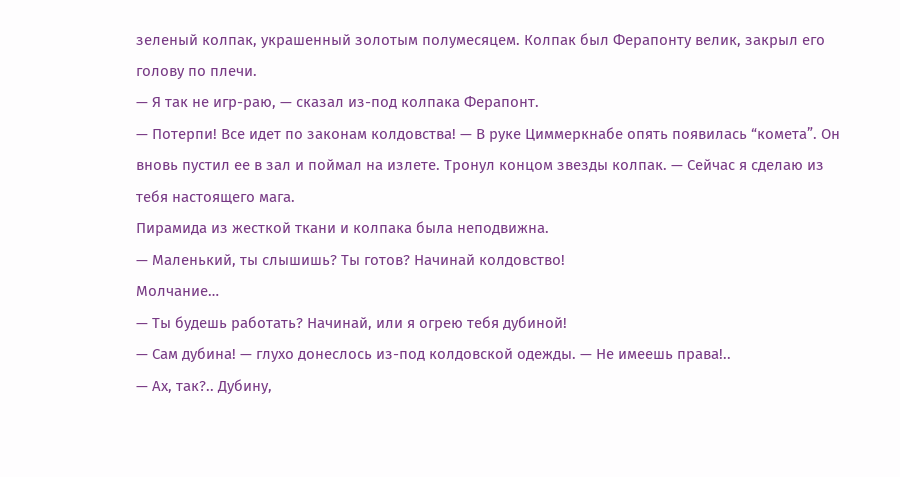зеленый колпак, украшенный золотым полумесяцем. Колпак был Ферапонту велик, закрыл его голову по плечи.
— Я так не игр-раю, — сказал из-под колпака Ферапонт.
— Потерпи! Все идет по законам колдовства! — В руке Циммеркнабе опять появилась “комета”. Он вновь пустил ее в зал и поймал на излете. Тронул концом звезды колпак. — Сейчас я сделаю из тебя настоящего мага.
Пирамида из жесткой ткани и колпака была неподвижна.
— Маленький, ты слышишь? Ты готов? Начинай колдовство!
Молчание…
— Ты будешь работать? Начинай, или я огрею тебя дубиной!
— Сам дубина! — глухо донеслось из-под колдовской одежды. — Не имеешь права!..
— Ах, так?.. Дубину,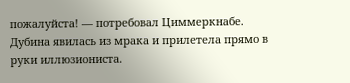пожалуйста! — потребовал Циммеркнабе.
Дубина явилась из мрака и прилетела прямо в руки иллюзиониста.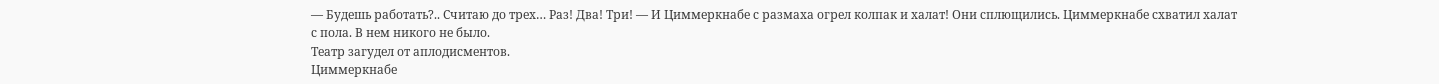— Будешь работать?.. Считаю до трех… Раз! Два! Три! — И Циммеркнабе с размаха огрел колпак и халат! Они сплющились. Циммеркнабе схватил халат с пола. В нем никого не было.
Театр загудел от аплодисментов.
Циммеркнабе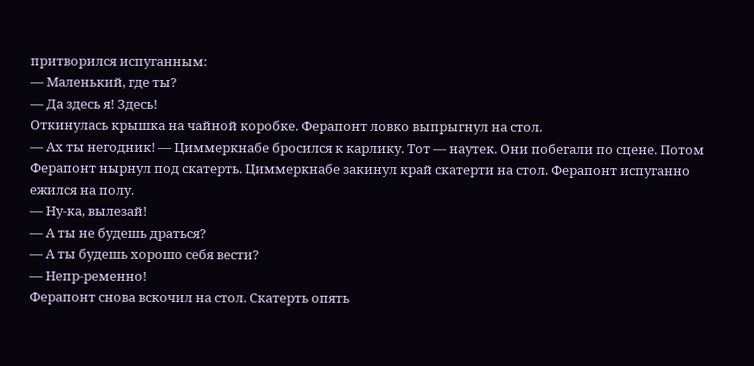притворился испуганным:
— Маленький, где ты?
— Да здесь я! Здесь!
Откинулась крышка на чайной коробке. Ферапонт ловко выпрыгнул на стол.
— Ах ты негодник! — Циммеркнабе бросился к карлику. Тот — наутек. Они побегали по сцене. Потом Ферапонт нырнул под скатерть. Циммеркнабе закинул край скатерти на стол. Ферапонт испуганно ежился на полу.
— Ну-ка, вылезай!
— А ты не будешь драться?
— А ты будешь хорошо себя вести?
— Непр-ременно!
Ферапонт снова вскочил на стол. Скатерть опять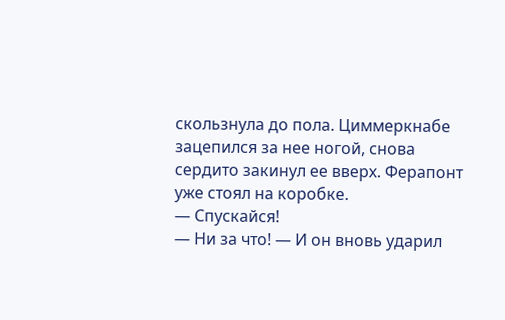скользнула до пола. Циммеркнабе зацепился за нее ногой, снова сердито закинул ее вверх. Ферапонт уже стоял на коробке.
— Спускайся!
— Ни за что! — И он вновь ударил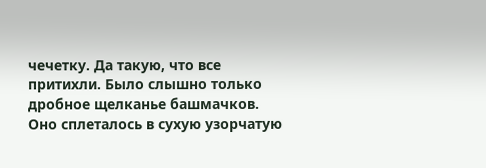чечетку. Да такую, что все притихли. Было слышно только дробное щелканье башмачков. Оно сплеталось в сухую узорчатую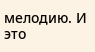мелодию. И это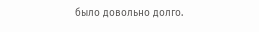было довольно долго.